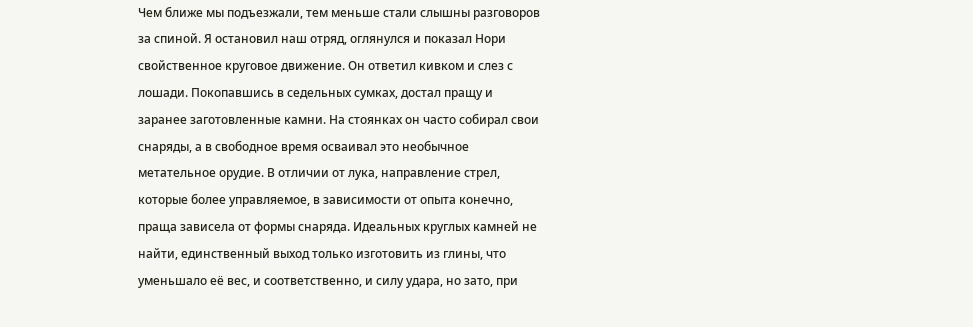Чем ближе мы подъезжали, тем меньше стали слышны разговоров за спиной. Я остановил наш отряд, оглянулся и показал Нори свойственное круговое движение. Он ответил кивком и слез с лошади. Покопавшись в седельных сумках, достал пращу и заранее заготовленные камни. На стоянках он часто собирал свои снаряды, а в свободное время осваивал это необычное метательное орудие. В отличии от лука, направление стрел, которые более управляемое, в зависимости от опыта конечно, праща зависела от формы снаряда. Идеальных круглых камней не найти, единственный выход только изготовить из глины, что уменьшало её вес, и соответственно, и силу удара, но зато, при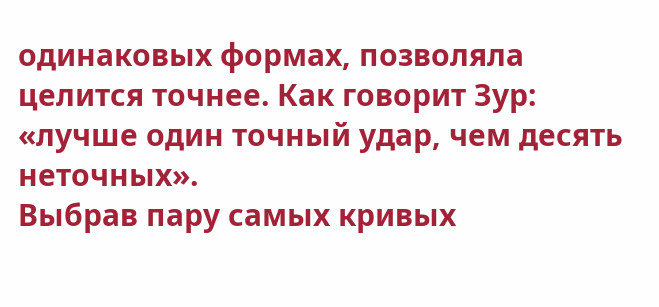одинаковых формах, позволяла целится точнее. Как говорит Зур: «лучше один точный удар, чем десять неточных».
Выбрав пару самых кривых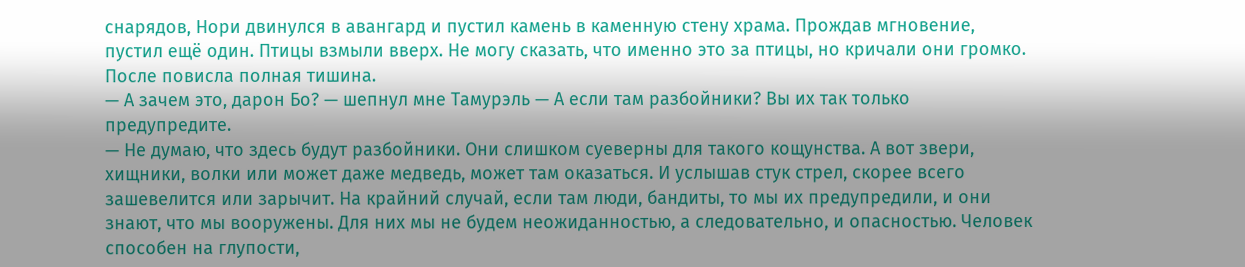снарядов, Нори двинулся в авангард и пустил камень в каменную стену храма. Прождав мгновение, пустил ещё один. Птицы взмыли вверх. Не могу сказать, что именно это за птицы, но кричали они громко. После повисла полная тишина.
— А зачем это, дарон Бо? — шепнул мне Тамурэль — А если там разбойники? Вы их так только предупредите.
— Не думаю, что здесь будут разбойники. Они слишком суеверны для такого кощунства. А вот звери, хищники, волки или может даже медведь, может там оказаться. И услышав стук стрел, скорее всего зашевелится или зарычит. На крайний случай, если там люди, бандиты, то мы их предупредили, и они знают, что мы вооружены. Для них мы не будем неожиданностью, а следовательно, и опасностью. Человек способен на глупости,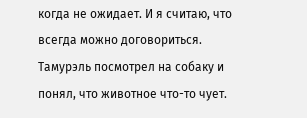когда не ожидает. И я считаю, что всегда можно договориться.
Тамурэль посмотрел на собаку и понял, что животное что-то чует.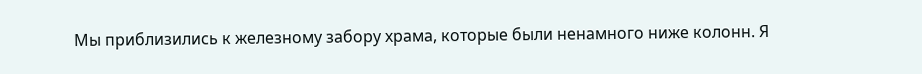Мы приблизились к железному забору храма, которые были ненамного ниже колонн. Я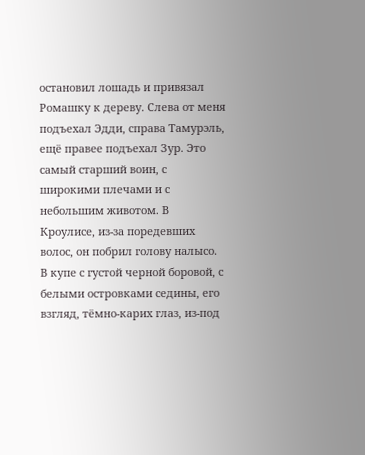остановил лошадь и привязал Ромашку к дереву. Слева от меня подъехал Эдди, справа Тамурэль, ещё правее подъехал Зур. Это самый старший воин, с широкими плечами и с небольшим животом. В Кроулисе, из-за поредевших волос, он побрил голову налысо. В купе с густой черной боровой, с белыми островками седины, его взгляд, тёмно-карих глаз, из-под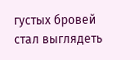густых бровей стал выглядеть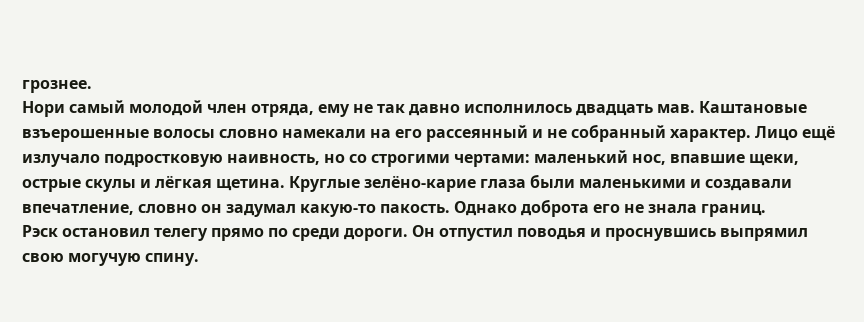грознее.
Нори самый молодой член отряда, ему не так давно исполнилось двадцать мав. Каштановые взъерошенные волосы словно намекали на его рассеянный и не собранный характер. Лицо ещё излучало подростковую наивность, но со строгими чертами: маленький нос, впавшие щеки, острые скулы и лёгкая щетина. Круглые зелёно-карие глаза были маленькими и создавали впечатление, словно он задумал какую-то пакость. Однако доброта его не знала границ.
Рэск остановил телегу прямо по среди дороги. Он отпустил поводья и проснувшись выпрямил свою могучую спину.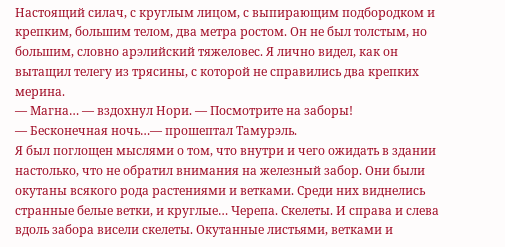Настоящий силач, с круглым лицом, с выпирающим подбородком и крепким, большим телом, два метра ростом. Он не был толстым, но большим, словно арэлийский тяжеловес. Я лично видел, как он вытащил телегу из трясины, с которой не справились два крепких мерина.
— Магна… — вздохнул Нори. — Посмотрите на заборы!
— Бесконечная ночь…— прошептал Тамурэль.
Я был поглощен мыслями о том, что внутри и чего ожидать в здании настолько, что не обратил внимания на железный забор. Они были окутаны всякого рода растениями и ветками. Среди них виднелись странные белые ветки, и круглые… Черепа. Скелеты. И справа и слева вдоль забора висели скелеты. Окутанные листьями, ветками и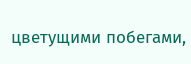цветущими побегами,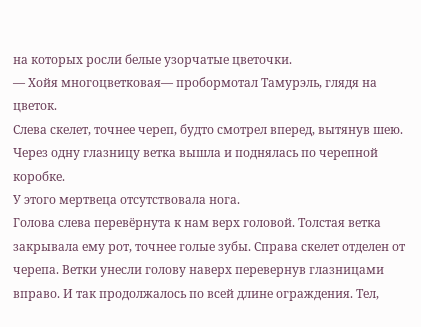на которых росли белые узорчатые цветочки.
— Хойя многоцветковая— пробормотал Тамурэль, глядя на цветок.
Слева скелет, точнее череп, будто смотрел вперед, вытянув шею. Через одну глазницу ветка вышла и поднялась по черепной коробке.
У этого мертвеца отсутствовала нога.
Голова слева перевёрнута к нам верх головой. Толстая ветка закрывала ему рот, точнее голые зубы. Справа скелет отделен от черепа. Ветки унесли голову наверх перевернув глазницами вправо. И так продолжалось по всей длине ограждения. Тел,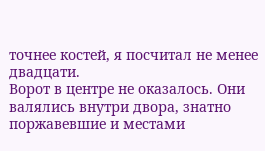точнее костей, я посчитал не менее двадцати.
Ворот в центре не оказалось. Они валялись внутри двора, знатно поржавевшие и местами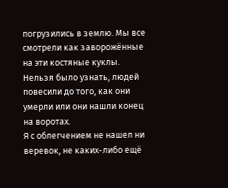погрузились в землю. Мы все смотрели как заворожённые на эти костяные куклы. Нельзя было узнать, людей повесили до того, как они умерли или они нашли конец на воротах.
Я с облегчением не нашел ни веревок, не каких-либо ещё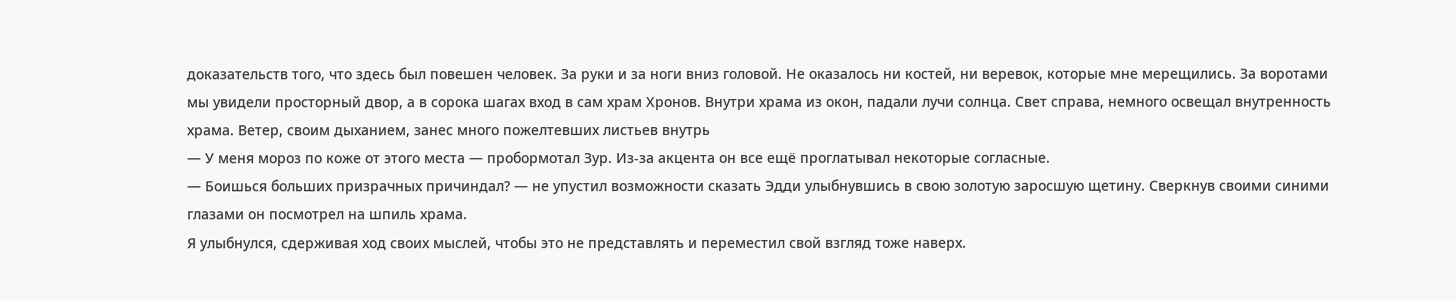доказательств того, что здесь был повешен человек. За руки и за ноги вниз головой. Не оказалось ни костей, ни веревок, которые мне мерещились. За воротами мы увидели просторный двор, а в сорока шагах вход в сам храм Хронов. Внутри храма из окон, падали лучи солнца. Свет справа, немного освещал внутренность храма. Ветер, своим дыханием, занес много пожелтевших листьев внутрь
— У меня мороз по коже от этого места — пробормотал Зур. Из-за акцента он все ещё проглатывал некоторые согласные.
— Боишься больших призрачных причиндал? — не упустил возможности сказать Эдди улыбнувшись в свою золотую заросшую щетину. Сверкнув своими синими глазами он посмотрел на шпиль храма.
Я улыбнулся, сдерживая ход своих мыслей, чтобы это не представлять и переместил свой взгляд тоже наверх.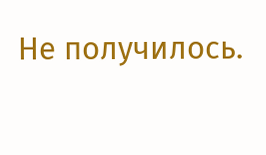Не получилось.